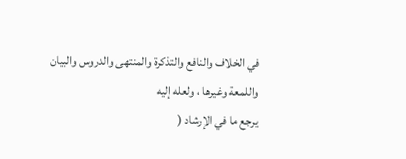في الخلاف والنافع والتذكرة والمنتهى والدروس والبيان واللمعة وغيرها ، ولعله إليه
يرجع ما في الإرشاد (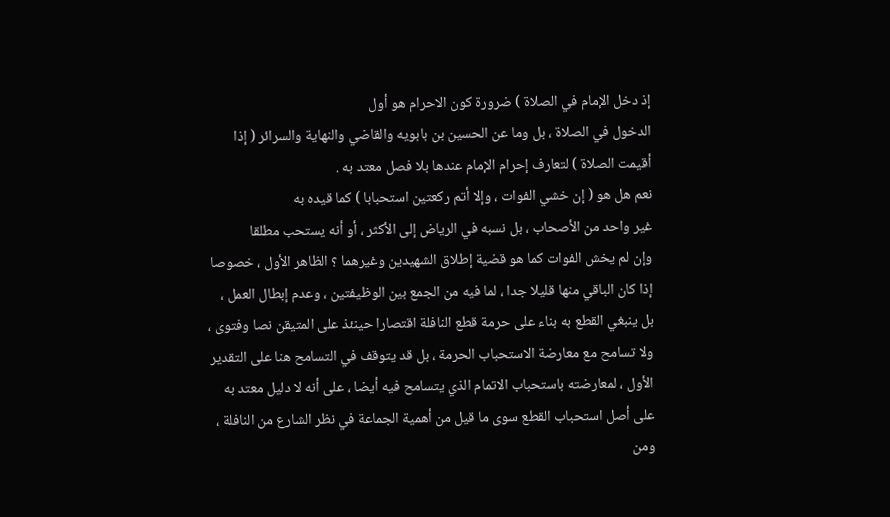إذ دخل الإمام في الصلاة ) ضرورة كون الاحرام هو أول
الدخول في الصلاة ، بل وما عن الحسين بن بابويه والقاضي والنهاية والسرائر ( إذا
أقيمت الصلاة ) لتعارف إحرام الإمام عندها بلا فصل معتد به .
نعم هل هو ( إن خشي الفوات ، وإلا أتم ركعتين استحبابا ) كما قيده به
غير واحد من الأصحاب ، بل نسبه في الرياض إلى الأكثر ، أو أنه يستحب مطلقا
وإن لم يخش الفوات كما هو قضية إطلاق الشهيدين وغيرهما ؟ الظاهر الأول ، خصوصا
إذا كان الباقي منها قليلا جدا ، لما فيه من الجمع بين الوظيفتين ، وعدم إبطال العمل ،
بل ينبغي القطع به بناء على حرمة قطع النافلة اقتصارا حينئذ على المتيقن نصا وفتوى ،
ولا تسامح مع معارضة الاستحباب الحرمة ، بل قد يتوقف في التسامح هنا على التقدير
الأول ، لمعارضته باستحباب الاتمام الذي يتسامح فيه أيضا ، على أنه لا دليل معتد به
على أصل استحباب القطع سوى ما قيل من أهمية الجماعة في نظر الشارع من النافلة ،
ومن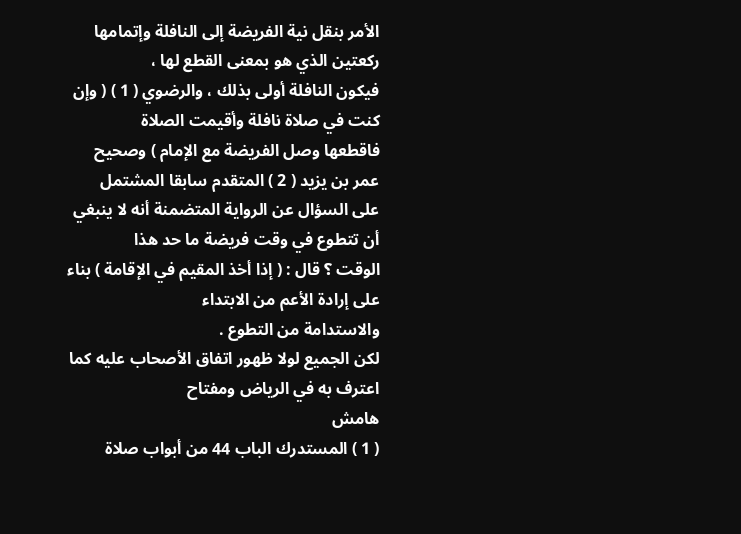الأمر بنقل نية الفريضة إلى النافلة وإتمامها ركعتين الذي هو بمعنى القطع لها ،
فيكون النافلة أولى بذلك ، والرضوي ( 1 ) ( وإن كنت في صلاة نافلة وأقيمت الصلاة
فاقطعها وصل الفريضة مع الإمام ) وصحيح عمر بن يزيد ( 2 ) المتقدم سابقا المشتمل
على السؤال عن الرواية المتضمنة أنه لا ينبغي أن تتطوع في وقت فريضة ما حد هذا
الوقت ؟ قال : ( إذا أخذ المقيم في الإقامة ) بناء على إرادة الأعم من الابتداء
والاستدامة من التطوع .
لكن الجميع لولا ظهور اتفاق الأصحاب عليه كما اعترف به في الرياض ومفتاح
هامش
( 1 ) المستدرك الباب 44 من أبواب صلاة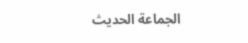الجماعة الحديث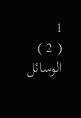1
( 2 ) الوسائل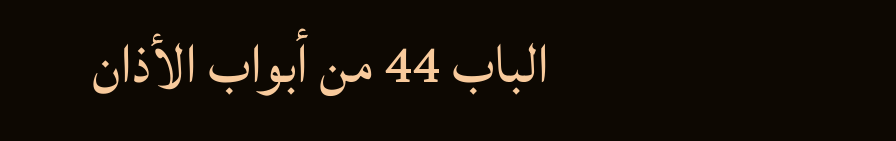الباب 44 من أبواب الأذان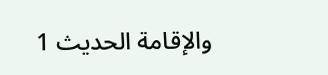والإقامة الحديث 1